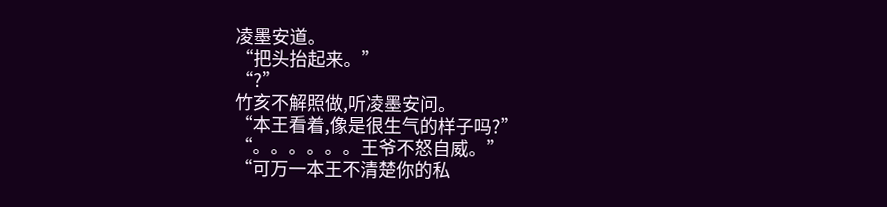凌墨安道。
“把头抬起来。”
“?”
竹亥不解照做,听凌墨安问。
“本王看着,像是很生气的样子吗?”
“。。。。。。王爷不怒自威。”
“可万一本王不清楚你的私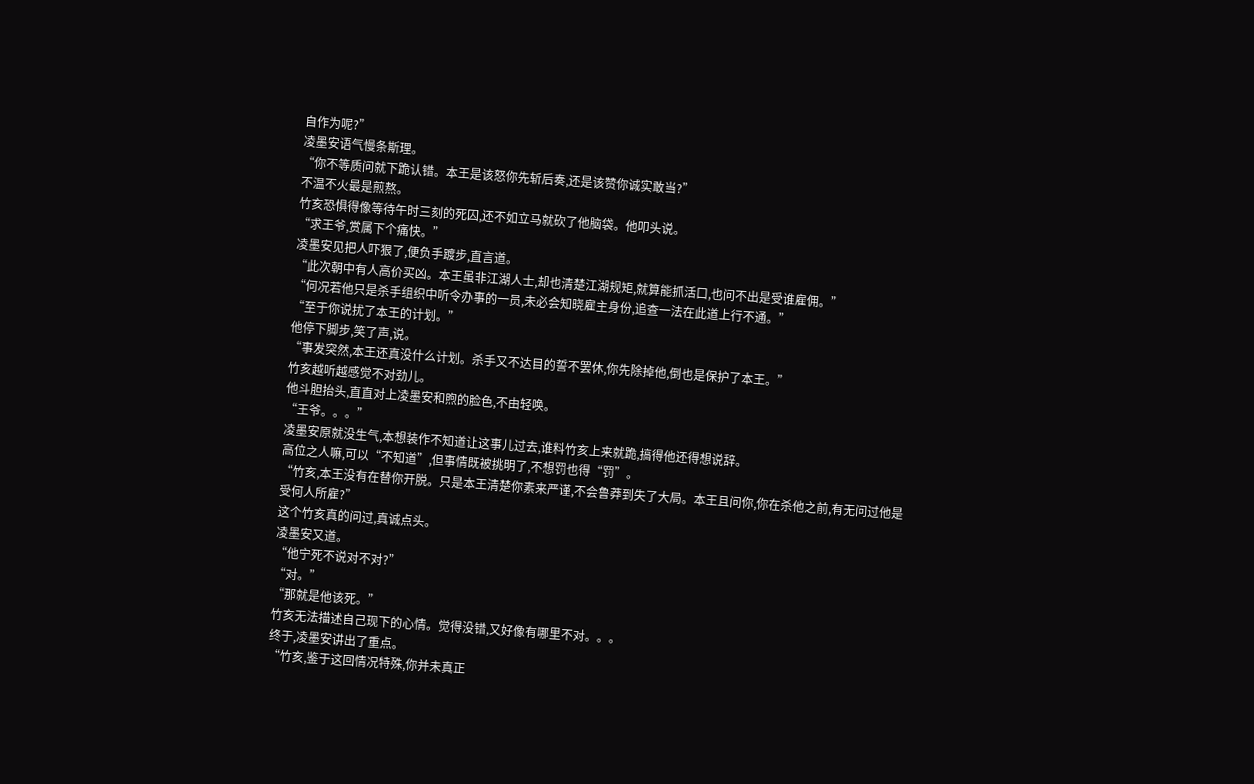自作为呢?”
凌墨安语气慢条斯理。
“你不等质问就下跪认错。本王是该怒你先斩后奏,还是该赞你诚实敢当?”
不温不火最是煎熬。
竹亥恐惧得像等待午时三刻的死囚,还不如立马就砍了他脑袋。他叩头说。
“求王爷,赏属下个痛快。”
凌墨安见把人吓狠了,便负手踱步,直言道。
“此次朝中有人高价买凶。本王虽非江湖人士,却也清楚江湖规矩,就算能抓活口,也问不出是受谁雇佣。”
“何况若他只是杀手组织中听令办事的一员,未必会知晓雇主身份,追查一法在此道上行不通。”
“至于你说扰了本王的计划。”
他停下脚步,笑了声,说。
“事发突然,本王还真没什么计划。杀手又不达目的誓不罢休,你先除掉他,倒也是保护了本王。”
竹亥越听越感觉不对劲儿。
他斗胆抬头,直直对上凌墨安和煦的脸色,不由轻唤。
“王爷。。。”
凌墨安原就没生气,本想装作不知道让这事儿过去,谁料竹亥上来就跪,搞得他还得想说辞。
高位之人嘛,可以“不知道”,但事情既被挑明了,不想罚也得“罚”。
“竹亥,本王没有在替你开脱。只是本王清楚你素来严谨,不会鲁莽到失了大局。本王且问你,你在杀他之前,有无问过他是受何人所雇?”
这个竹亥真的问过,真诚点头。
凌墨安又道。
“他宁死不说对不对?”
“对。”
“那就是他该死。”
竹亥无法描述自己现下的心情。觉得没错,又好像有哪里不对。。。
终于,凌墨安讲出了重点。
“竹亥,鉴于这回情况特殊,你并未真正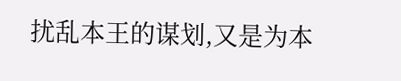扰乱本王的谋划,又是为本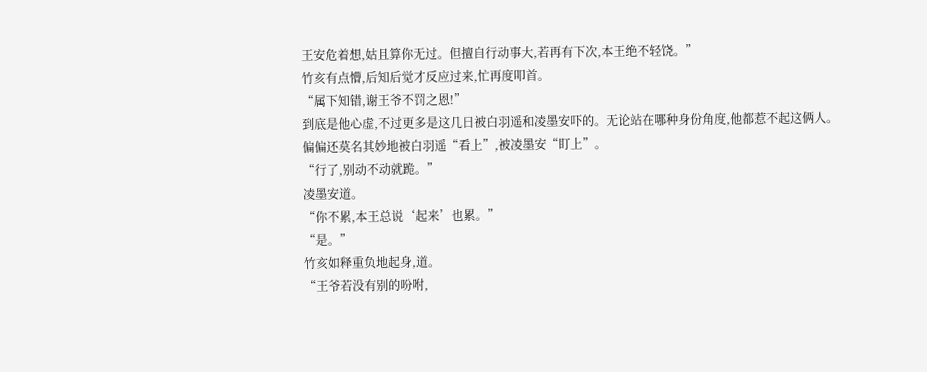王安危着想,姑且算你无过。但擅自行动事大,若再有下次,本王绝不轻饶。”
竹亥有点懵,后知后觉才反应过来,忙再度叩首。
“属下知错,谢王爷不罚之恩!”
到底是他心虚,不过更多是这几日被白羽遥和凌墨安吓的。无论站在哪种身份角度,他都惹不起这俩人。
偏偏还莫名其妙地被白羽遥“看上”,被凌墨安“盯上”。
“行了,别动不动就跪。”
凌墨安道。
“你不累,本王总说‘起来’也累。”
“是。”
竹亥如释重负地起身,道。
“王爷若没有别的吩咐,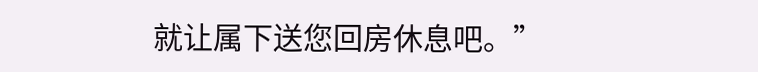就让属下送您回房休息吧。”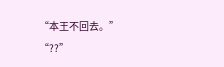“本王不回去。”
“??”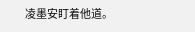凌墨安盯着他道。